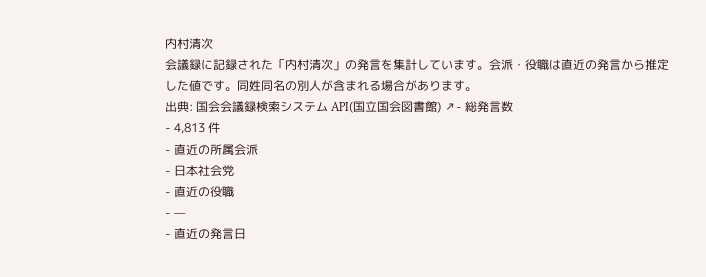内村清次
会議録に記録された「内村清次」の発言を集計しています。会派・役職は直近の発言から推定した値です。同姓同名の別人が含まれる場合があります。
出典: 国会会議録検索システム API(国立国会図書館) ↗- 総発言数
- 4,813 件
- 直近の所属会派
- 日本社会党
- 直近の役職
- —
- 直近の発言日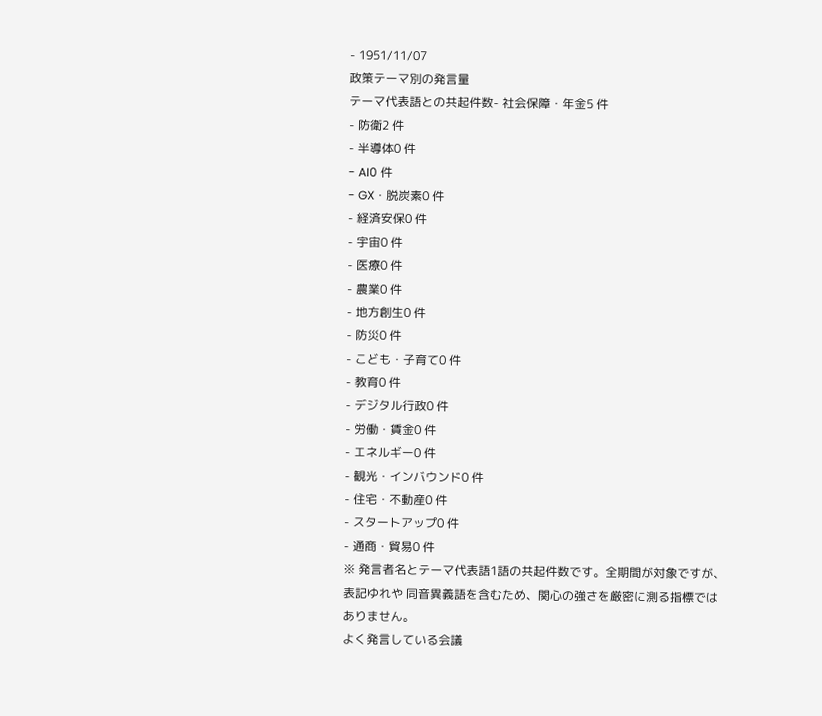- 1951/11/07
政策テーマ別の発言量
テーマ代表語との共起件数- 社会保障・年金5 件
- 防衛2 件
- 半導体0 件
- AI0 件
- GX・脱炭素0 件
- 経済安保0 件
- 宇宙0 件
- 医療0 件
- 農業0 件
- 地方創生0 件
- 防災0 件
- こども・子育て0 件
- 教育0 件
- デジタル行政0 件
- 労働・賃金0 件
- エネルギー0 件
- 観光・インバウンド0 件
- 住宅・不動産0 件
- スタートアップ0 件
- 通商・貿易0 件
※ 発言者名とテーマ代表語1語の共起件数です。全期間が対象ですが、表記ゆれや 同音異義語を含むため、関心の強さを厳密に測る指標ではありません。
よく発言している会議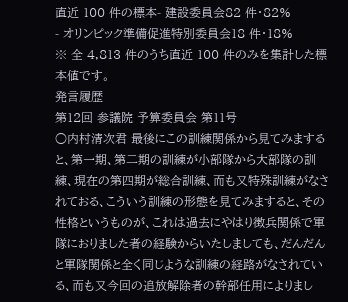直近 100 件の標本- 建設委員会82 件・82%
- オリンピック準備促進特別委員会18 件・18%
※ 全 4,813 件のうち直近 100 件のみを集計した標本値です。
発言履歴
第12回 参議院 予算委員会 第11号
○内村清次君 最後にこの訓練関係から見てみますると、第一期、第二期の訓練が小部隊から大部隊の訓練、現在の第四期が総合訓練、而も又特殊訓練がなされておる、こういう訓練の形態を見てみますると、その性格というものが、これは過去にやはり徴兵関係で軍隊におりました者の経験からいたしましても、だんだんと軍隊関係と全く同じような訓練の経路がなされている、而も又今回の追放解除者の幹部任用によりまし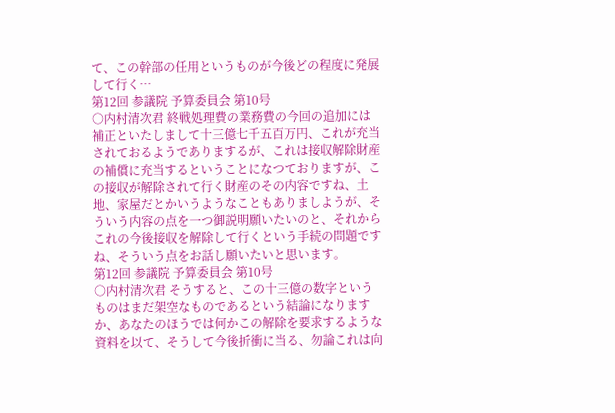て、この幹部の任用というものが今後どの程度に発展して行く…
第12回 参議院 予算委員会 第10号
○内村清次君 終戦処理費の業務費の今回の追加には補正といたしまして十三億七千五百万円、これが充当されておるようでありまするが、これは接収解除財産の補償に充当するということになつておりますが、この接収が解除されて行く財産のその内容ですね、土地、家屋だとかいうようなこともありましようが、そういう内容の点を一つ御説明願いたいのと、それからこれの今後接収を解除して行くという手続の問題ですね、そういう点をお話し願いたいと思います。
第12回 参議院 予算委員会 第10号
○内村清次君 そうすると、この十三億の数字というものはまだ架空なものであるという結論になりますか、あなたのほうでは何かこの解除を要求するような資料を以て、そうして今後折衝に当る、勿論これは向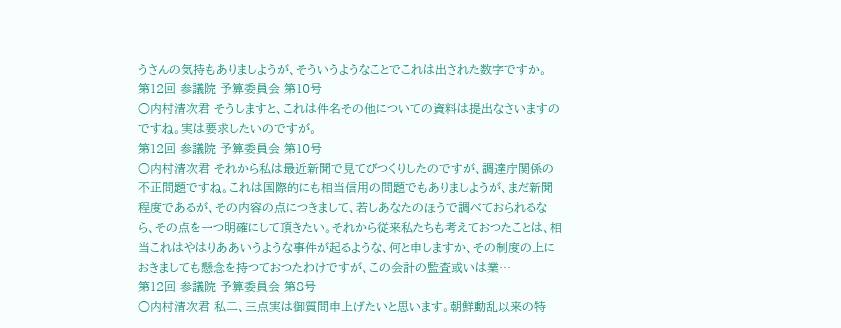うさんの気持もありましようが、そういうようなことでこれは出された数字ですか。
第12回 参議院 予算委員会 第10号
○内村清次君 そうしますと、これは件名その他についての資料は提出なさいますのですね。実は要求したいのですが。
第12回 参議院 予算委員会 第10号
○内村清次君 それから私は最近新聞で見てびつくりしたのですが、調達庁関係の不正問題ですね。これは国際的にも相当信用の問題でもありましようが、まだ新聞程度であるが、その内容の点につきまして、若しあなたのほうで調べておられるなら、その点を一つ明確にして頂きたい。それから従来私たちも考えておつたことは、相当これはやはりああいうような事件が起るような、何と申しますか、その制度の上におきましても懸念を持つておつたわけですが、この会計の監査或いは業…
第12回 参議院 予算委員会 第8号
○内村清次君 私二、三点実は御質問申上げたいと思います。朝鮮動乱以来の特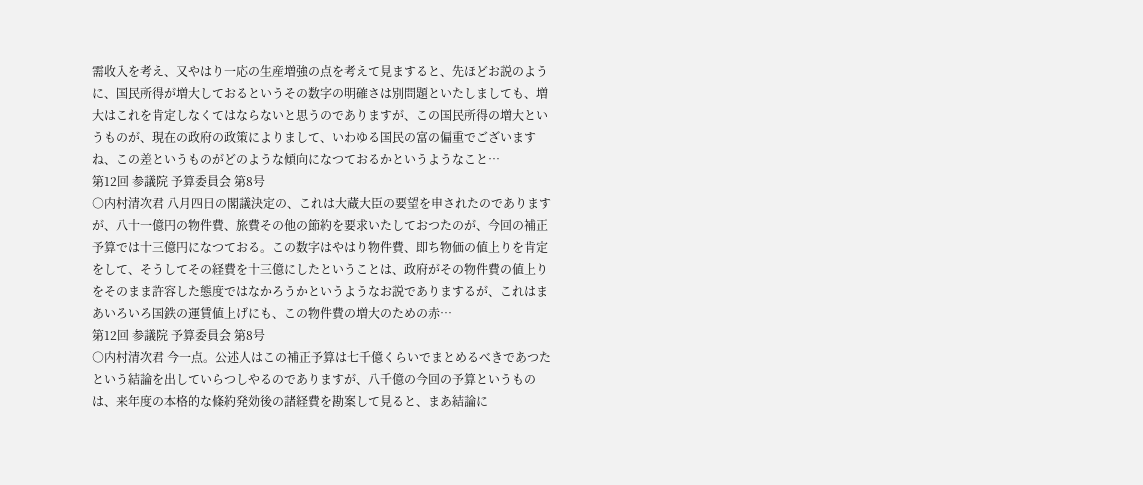需收入を考え、又やはり一応の生産増強の点を考えて見ますると、先ほどお説のように、国民所得が増大しておるというその数字の明確さは別問題といたしましても、増大はこれを肯定しなくてはならないと思うのでありますが、この国民所得の増大というものが、現在の政府の政策によりまして、いわゆる国民の富の偏重でございますね、この差というものがどのような傾向になつておるかというようなこと…
第12回 参議院 予算委員会 第8号
○内村清次君 八月四日の閣議決定の、これは大蔵大臣の要望を申されたのでありますが、八十一億円の物件費、旅費その他の節約を要求いたしておつたのが、今回の補正予算では十三億円になつておる。この数字はやはり物件費、即ち物価の値上りを肯定をして、そうしてその経費を十三億にしたということは、政府がその物件費の値上りをそのまま許容した態度ではなかろうかというようなお説でありまするが、これはまあいろいろ国鉄の運賃値上げにも、この物件費の増大のための赤…
第12回 参議院 予算委員会 第8号
○内村清次君 今一点。公述人はこの補正予算は七千億くらいでまとめるべきであつたという結論を出していらつしやるのでありますが、八千億の今回の予算というものは、来年度の本格的な條約発効後の諸経費を勘案して見ると、まあ結論に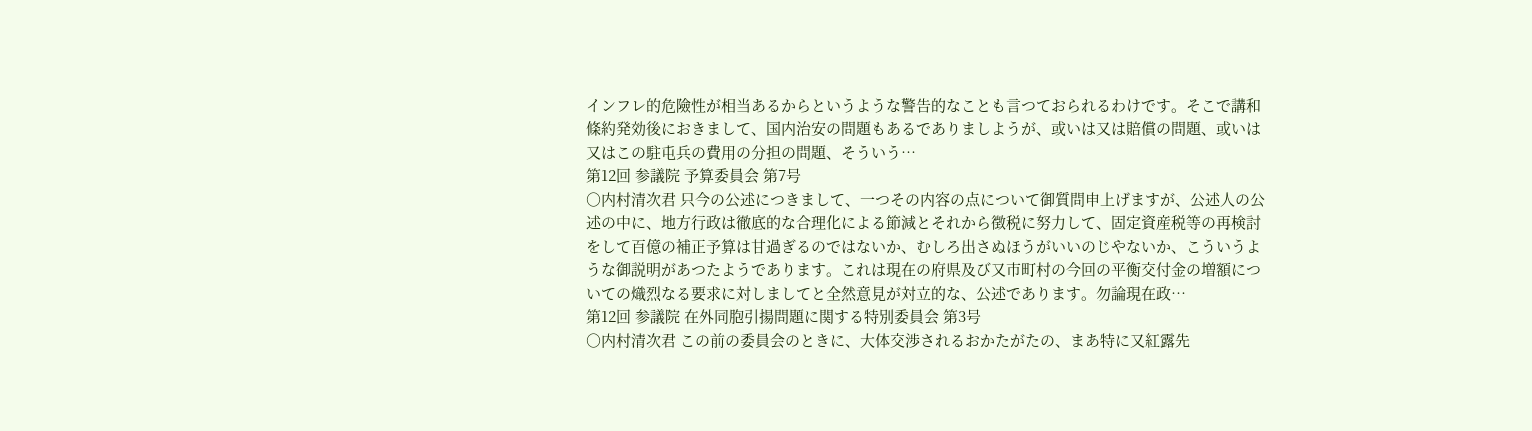インフレ的危險性が相当あるからというような警告的なことも言つておられるわけです。そこで講和條約発効後におきまして、国内治安の問題もあるでありましようが、或いは又は賠償の問題、或いは又はこの駐屯兵の費用の分担の問題、そういう…
第12回 参議院 予算委員会 第7号
○内村清次君 只今の公述につきまして、一つその内容の点について御質問申上げますが、公述人の公述の中に、地方行政は徹底的な合理化による節減とそれから徴税に努力して、固定資産税等の再検討をして百億の補正予算は甘過ぎるのではないか、むしろ出さぬほうがいいのじやないか、こういうような御説明があつたようであります。これは現在の府県及び又市町村の今回の平衡交付金の増額についての熾烈なる要求に対しましてと全然意見が対立的な、公述であります。勿論現在政…
第12回 参議院 在外同胞引揚問題に関する特別委員会 第3号
○内村清次君 この前の委員会のときに、大体交渉されるおかたがたの、まあ特に又紅露先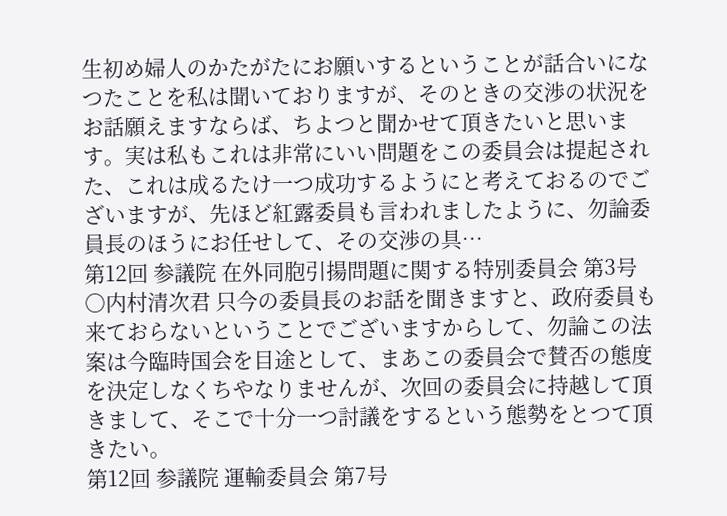生初め婦人のかたがたにお願いするということが話合いになつたことを私は聞いておりますが、そのときの交渉の状況をお話願えますならば、ちよつと聞かせて頂きたいと思います。実は私もこれは非常にいい問題をこの委員会は提起された、これは成るたけ一つ成功するようにと考えておるのでございますが、先ほど紅露委員も言われましたように、勿論委員長のほうにお任せして、その交渉の具…
第12回 参議院 在外同胞引揚問題に関する特別委員会 第3号
○内村清次君 只今の委員長のお話を聞きますと、政府委員も来ておらないということでございますからして、勿論この法案は今臨時国会を目途として、まあこの委員会で賛否の態度を決定しなくちやなりませんが、次回の委員会に持越して頂きまして、そこで十分一つ討議をするという態勢をとつて頂きたい。
第12回 参議院 運輸委員会 第7号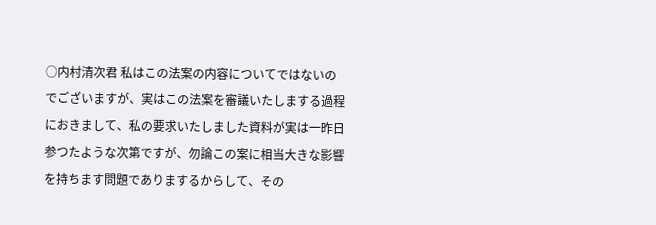○内村清次君 私はこの法案の内容についてではないのでございますが、実はこの法案を審議いたしまする過程におきまして、私の要求いたしました資料が実は一昨日参つたような次第ですが、勿論この案に相当大きな影響を持ちます問題でありまするからして、その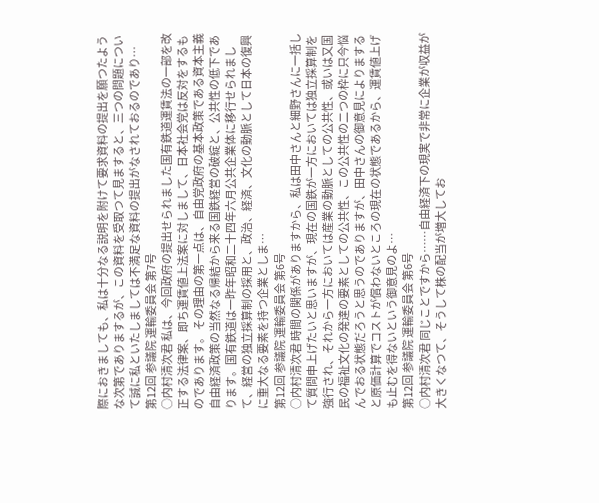際におきましても、私は十分なる説明を附けて要求資料の提出を願つたような次第でありまするが、この資料を受取つて見ますると、三つの問題について誠に私といたしましては不満足な資料の提出がなされておるのであり…
第12回 参議院 運輸委員会 第7号
○内村清次君 私は、今回政府の提出せられました国有鉄道運賃法の一部を改正する法律案、即ち運賃値上法案に対しまして、日本社会党は反対をするものであります。 その理由の第一点は、自由党政府の基本政策である資本主義自由経済政策の当然なる帰結から来る国鉄経営の破綻と、公共性の低下であります。国有鉄道は一昨年昭和二十四年六月公共企業体に移行せられまして、経営の独立採算制の採用と、政治、経済、文化の動脈として日本の復興に重大なる要素を持つ企業としま…
第12回 参議院 運輸委員会 第6号
○内村清次君 時間の関係がありますから、私は田中さんと細野さんに一括して質問申上げたいと思いますが、現在の国鉄が一方においては独立採算制を強行され、それから一方においては産業の動脈としての公共性、或いは又国民の福祉文化の発達の要素としての公共性、この公共性の二つの枠に只今悩んでおる状態だろうと思うのでありますが、田中さんの御意見によりますると原価計算でコストが償わないところの現在の状態であるから、運賃値上げも止むを得ないという御意見のよ…
第12回 参議院 運輸委員会 第6号
○内村清次君 同じことですから……自由経済下の現実で非常に企業が収益が大きくなつて、そうして株の配当が増大してお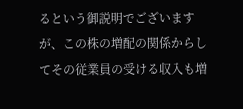るという御説明でございますが、この株の増配の関係からしてその従業員の受ける収入も増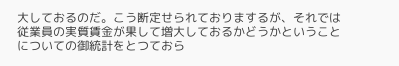大しておるのだ。こう断定せられておりまするが、それでは従業員の実質賃金が果して増大しておるかどうかということについての御統計をとつておら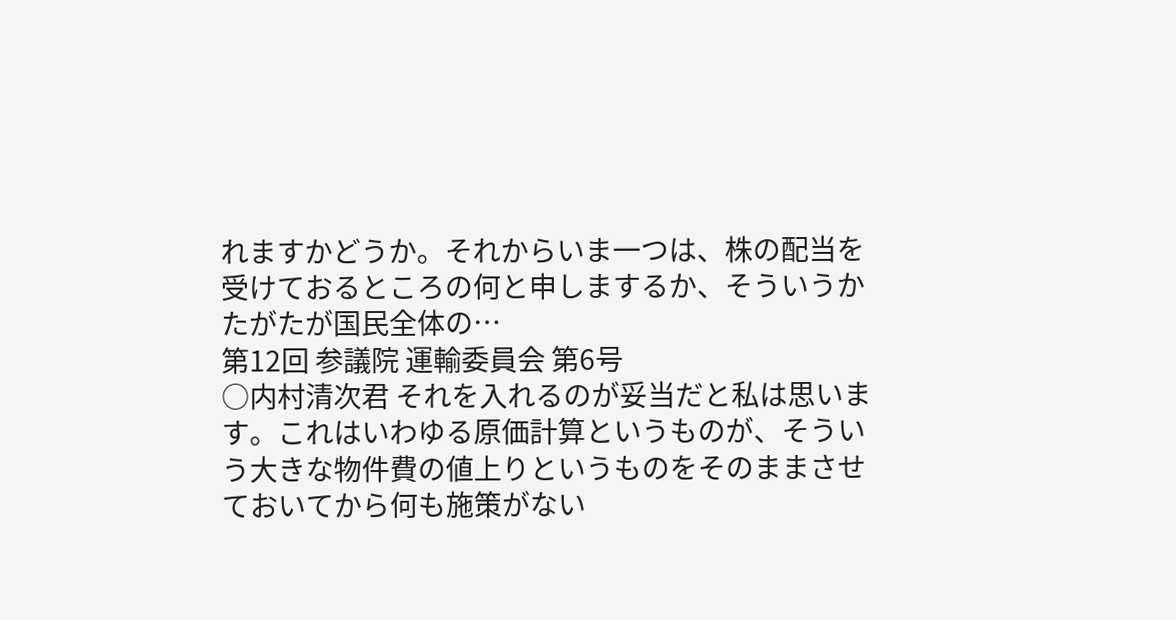れますかどうか。それからいま一つは、株の配当を受けておるところの何と申しまするか、そういうかたがたが国民全体の…
第12回 参議院 運輸委員会 第6号
○内村清次君 それを入れるのが妥当だと私は思います。これはいわゆる原価計算というものが、そういう大きな物件費の値上りというものをそのままさせておいてから何も施策がない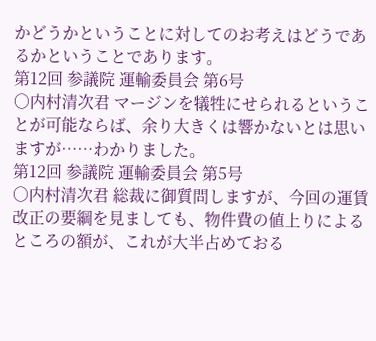かどうかということに対してのお考えはどうであるかということであります。
第12回 参議院 運輸委員会 第6号
○内村清次君 マージンを犠牲にせられるということが可能ならば、余り大きくは響かないとは思いますが……わかりました。
第12回 参議院 運輸委員会 第5号
○内村清次君 総裁に御質問しますが、今回の運賃改正の要綱を見ましても、物件費の値上りによるところの額が、これが大半占めておる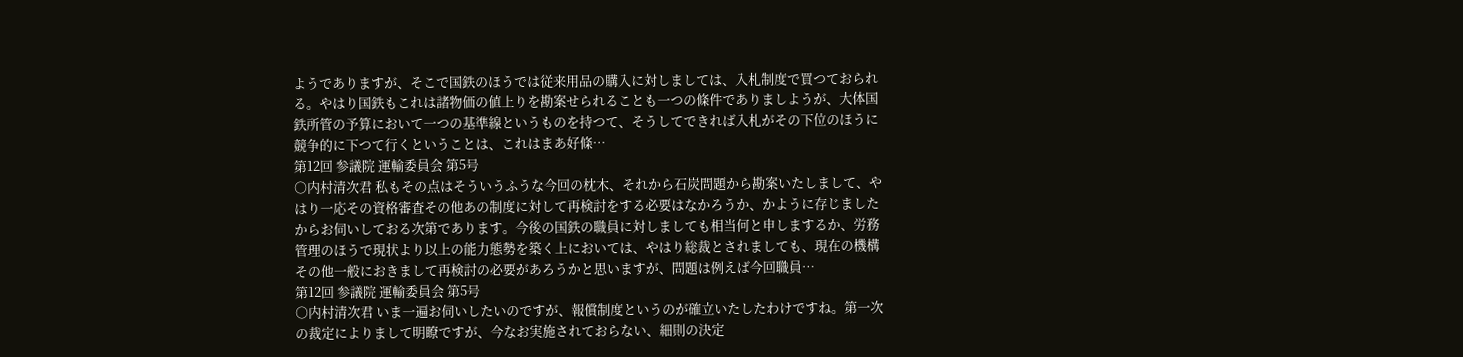ようでありますが、そこで国鉄のほうでは従来用品の購入に対しましては、入札制度で買つておられる。やはり国鉄もこれは諸物価の値上りを勘案せられることも一つの條件でありましようが、大体国鉄所管の予算において一つの基準線というものを持つて、そうしてできれば入札がその下位のほうに競争的に下つて行くということは、これはまあ好條…
第12回 参議院 運輸委員会 第5号
○内村清次君 私もその点はそういうふうな今回の枕木、それから石炭問題から勘案いたしまして、やはり一応その資格審査その他あの制度に対して再検討をする必要はなかろうか、かように存じましたからお伺いしておる次第であります。今後の国鉄の職員に対しましても相当何と申しまするか、労務管理のほうで現状より以上の能力態勢を築く上においては、やはり総裁とされましても、現在の機構その他一般におきまして再検討の必要があろうかと思いますが、問題は例えば今回職員…
第12回 参議院 運輸委員会 第5号
○内村清次君 いま一遍お伺いしたいのですが、報償制度というのが確立いたしたわけですね。第一次の裁定によりまして明瞭ですが、今なお実施されておらない、細則の決定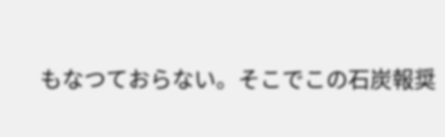もなつておらない。そこでこの石炭報奨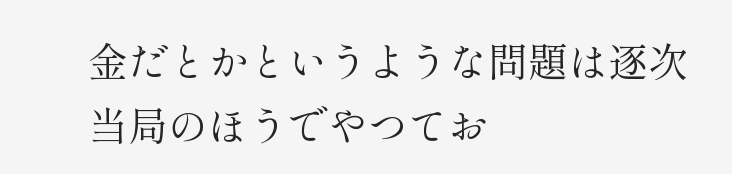金だとかというような問題は逐次当局のほうでやつてお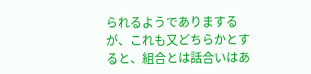られるようでありまするが、これも又どちらかとすると、組合とは話合いはあ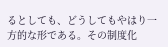るとしても、どうしてもやはり一方的な形である。その制度化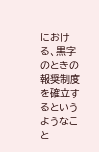における、黒字のときの報奨制度を確立するというようなこと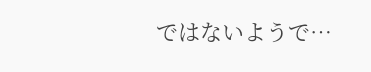ではないようで…